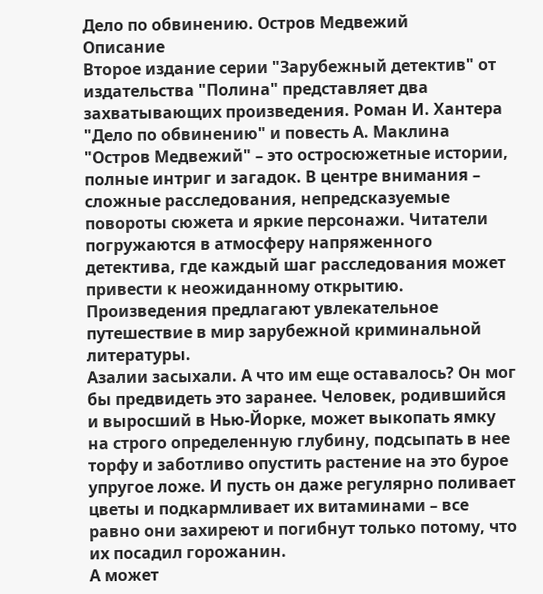Дело по обвинению. Остров Медвежий
Описание
Второе издание серии "Зарубежный детектив" от издательства "Полина" представляет два захватывающих произведения. Роман И. Хантера "Дело по обвинению" и повесть А. Маклина "Остров Медвежий" – это остросюжетные истории, полные интриг и загадок. В центре внимания – сложные расследования, непредсказуемые повороты сюжета и яркие персонажи. Читатели погружаются в атмосферу напряженного детектива, где каждый шаг расследования может привести к неожиданному открытию. Произведения предлагают увлекательное путешествие в мир зарубежной криминальной литературы.
Азалии засыхали. А что им еще оставалось? Он мог бы предвидеть это заранее. Человек, родившийся и выросший в Нью-Йорке, может выкопать ямку на строго определенную глубину, подсыпать в нее торфу и заботливо опустить растение на это бурое упругое ложе. И пусть он даже регулярно поливает цветы и подкармливает их витаминами – все равно они захиреют и погибнут только потому, что их посадил горожанин.
А может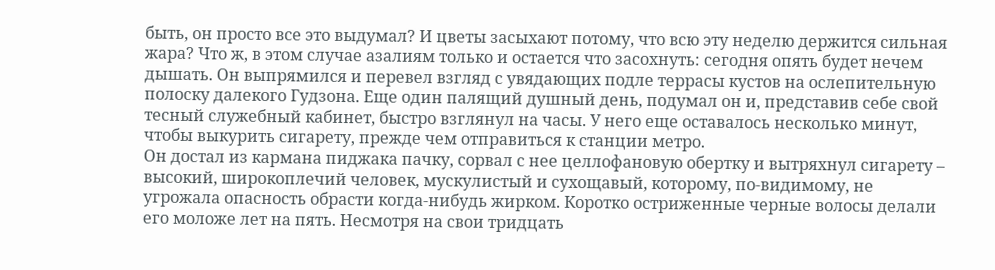быть, он просто все это выдумал? И цветы засыхают потому, что всю эту неделю держится сильная жара? Что ж, в этом случае азалиям только и остается что засохнуть: сегодня опять будет нечем дышать. Он выпрямился и перевел взгляд с увядающих подле террасы кустов на ослепительную полоску далекого Гудзона. Еще один палящий душный день, подумал он и, представив себе свой тесный служебный кабинет, быстро взглянул на часы. У него еще оставалось несколько минут, чтобы выкурить сигарету, прежде чем отправиться к станции метро.
Он достал из кармана пиджака пачку, сорвал с нее целлофановую обертку и вытряхнул сигарету – высокий, широкоплечий человек, мускулистый и сухощавый, которому, по-видимому, не угрожала опасность обрасти когда-нибудь жирком. Коротко остриженные черные волосы делали его моложе лет на пять. Несмотря на свои тридцать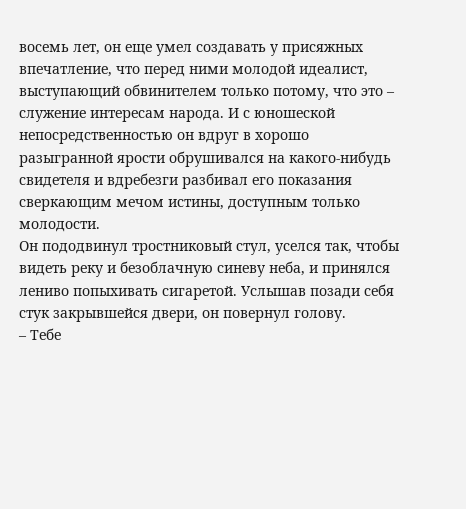восемь лет, он еще умел создавать у присяжных впечатление, что перед ними молодой идеалист, выступающий обвинителем только потому, что это – служение интересам народа. И с юношеской непосредственностью он вдруг в хорошо разыгранной ярости обрушивался на какого-нибудь свидетеля и вдребезги разбивал его показания сверкающим мечом истины, доступным только молодости.
Он пододвинул тростниковый стул, уселся так, чтобы видеть реку и безоблачную синеву неба, и принялся лениво попыхивать сигаретой. Услышав позади себя стук закрывшейся двери, он повернул голову.
– Тебе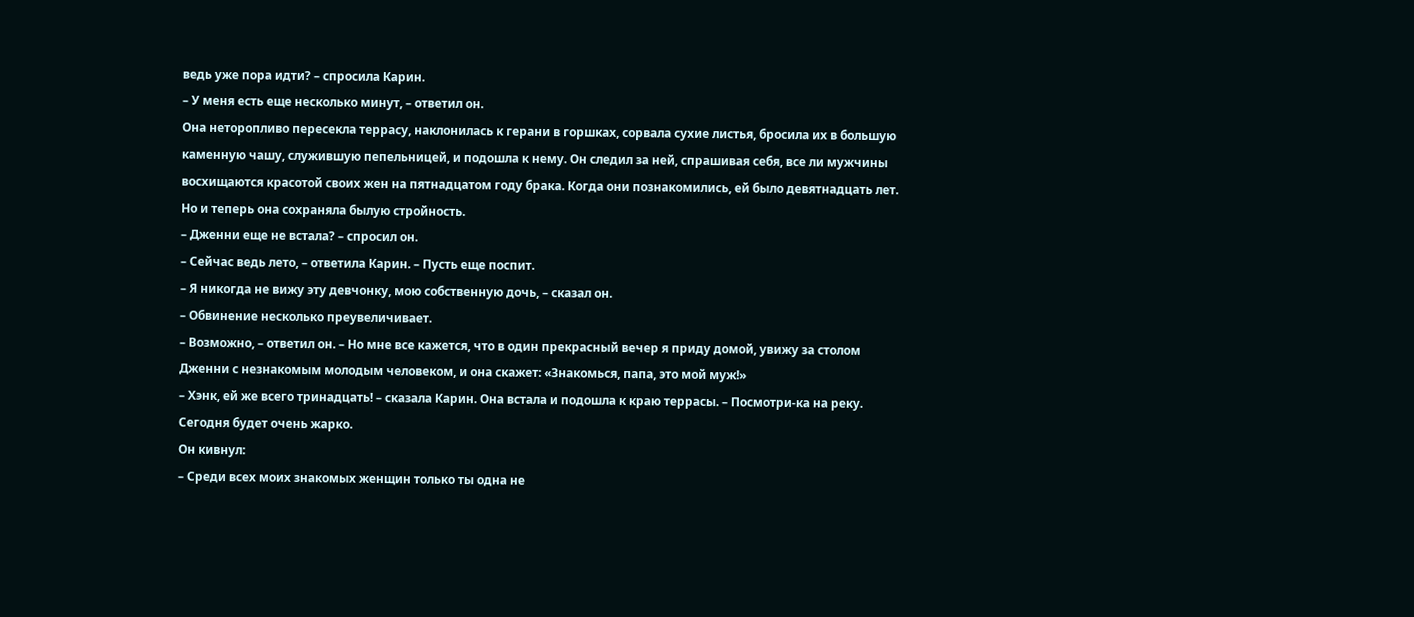ведь уже пора идти? – спросила Карин.
– У меня есть еще несколько минут, – ответил он.
Она неторопливо пересекла террасу, наклонилась к герани в горшках, сорвала сухие листья, бросила их в большую каменную чашу, служившую пепельницей, и подошла к нему. Он следил за ней, спрашивая себя, все ли мужчины восхищаются красотой своих жен на пятнадцатом году брака. Когда они познакомились, ей было девятнадцать лет. Но и теперь она сохраняла былую стройность.
– Дженни еще не встала? – спросил он.
– Сейчас ведь лето, – ответила Карин. – Пусть еще поспит.
– Я никогда не вижу эту девчонку, мою собственную дочь, – сказал он.
– Обвинение несколько преувеличивает.
– Возможно, – ответил он. – Но мне все кажется, что в один прекрасный вечер я приду домой, увижу за столом Дженни с незнакомым молодым человеком, и она скажет: «Знакомься, папа, это мой муж!»
– Хэнк, ей же всего тринадцать! – сказала Карин. Она встала и подошла к краю террасы. – Посмотри-ка на реку. Сегодня будет очень жарко.
Он кивнул:
– Среди всех моих знакомых женщин только ты одна не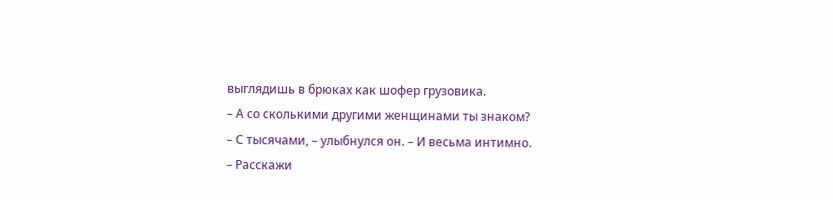выглядишь в брюках как шофер грузовика.
– А со сколькими другими женщинами ты знаком?
– С тысячами, – улыбнулся он. – И весьма интимно.
– Расскажи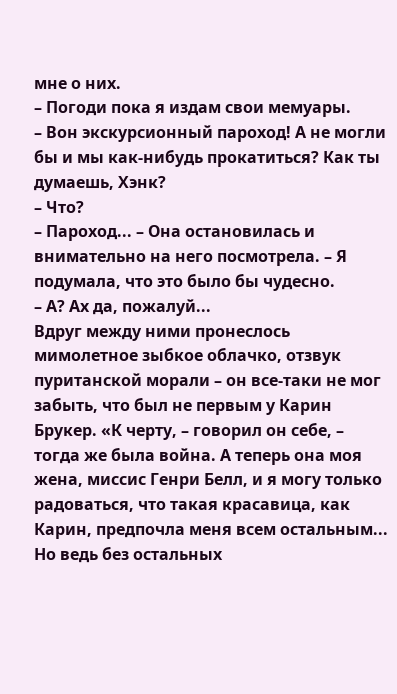мне о них.
– Погоди пока я издам свои мемуары.
– Вон экскурсионный пароход! А не могли бы и мы как-нибудь прокатиться? Как ты думаешь, Хэнк?
– Что?
– Пароход... – Она остановилась и внимательно на него посмотрела. – Я подумала, что это было бы чудесно.
– А? Ах да, пожалуй...
Вдруг между ними пронеслось мимолетное зыбкое облачко, отзвук пуританской морали – он все-таки не мог забыть, что был не первым у Карин Брукер. «К черту, – говорил он себе, – тогда же была война. А теперь она моя жена, миссис Генри Белл, и я могу только радоваться, что такая красавица, как Карин, предпочла меня всем остальным... Но ведь без остальных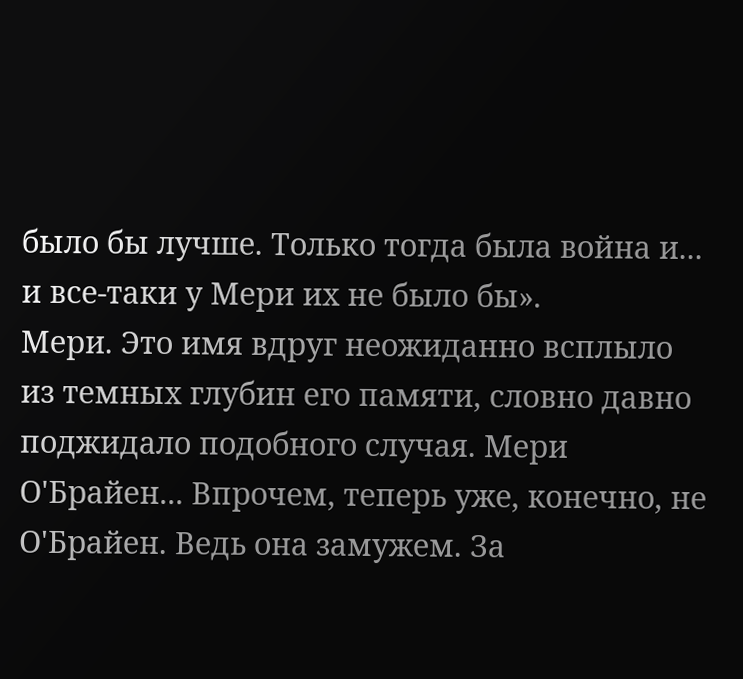было бы лучше. Только тогда была война и... и все-таки у Мери их не было бы».
Мери. Это имя вдруг неожиданно всплыло из темных глубин его памяти, словно давно поджидало подобного случая. Мери О'Брайен... Впрочем, теперь уже, конечно, не О'Брайен. Ведь она замужем. За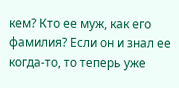кем? Кто ее муж, как его фамилия? Если он и знал ее когда-то, то теперь уже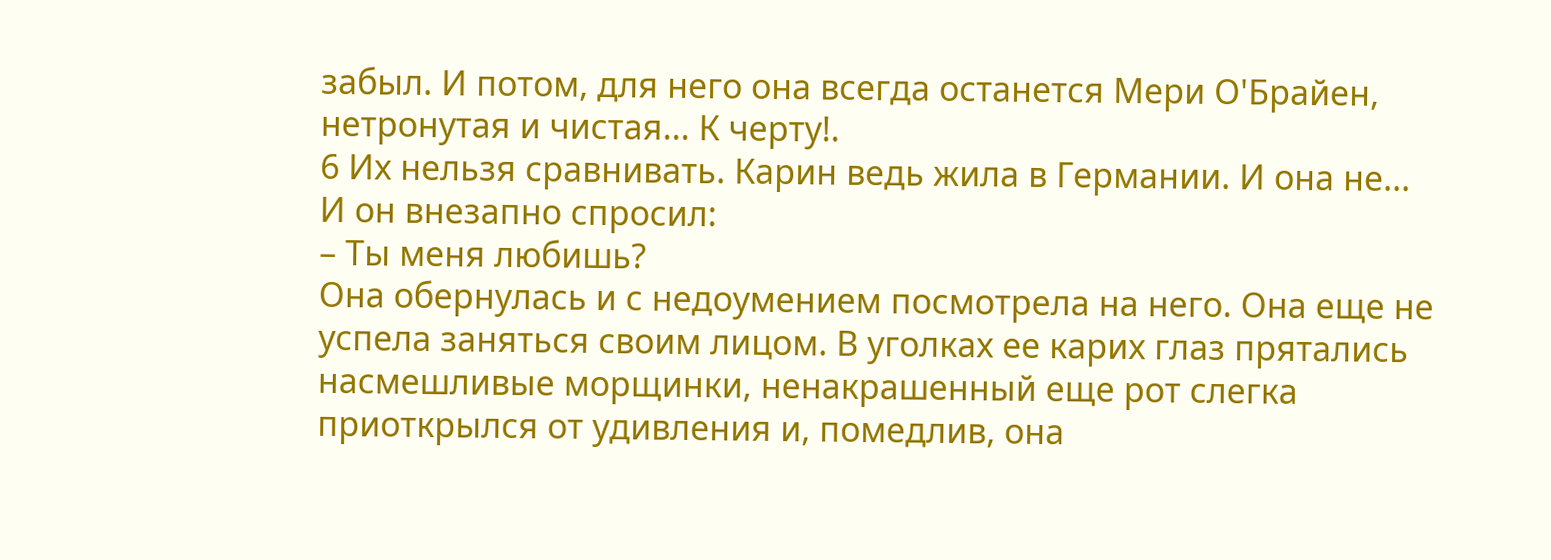забыл. И потом, для него она всегда останется Мери О'Брайен, нетронутая и чистая... К черту!.
6 Их нельзя сравнивать. Карин ведь жила в Германии. И она не...
И он внезапно спросил:
– Ты меня любишь?
Она обернулась и с недоумением посмотрела на него. Она еще не успела заняться своим лицом. В уголках ее карих глаз прятались насмешливые морщинки, ненакрашенный еще рот слегка приоткрылся от удивления и, помедлив, она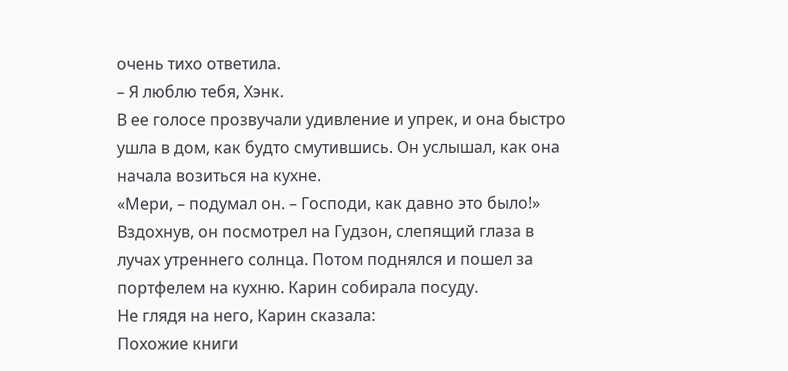очень тихо ответила.
– Я люблю тебя, Хэнк.
В ее голосе прозвучали удивление и упрек, и она быстро ушла в дом, как будто смутившись. Он услышал, как она начала возиться на кухне.
«Мери, – подумал он. – Господи, как давно это было!»
Вздохнув, он посмотрел на Гудзон, слепящий глаза в лучах утреннего солнца. Потом поднялся и пошел за портфелем на кухню. Карин собирала посуду.
Не глядя на него, Карин сказала:
Похожие книги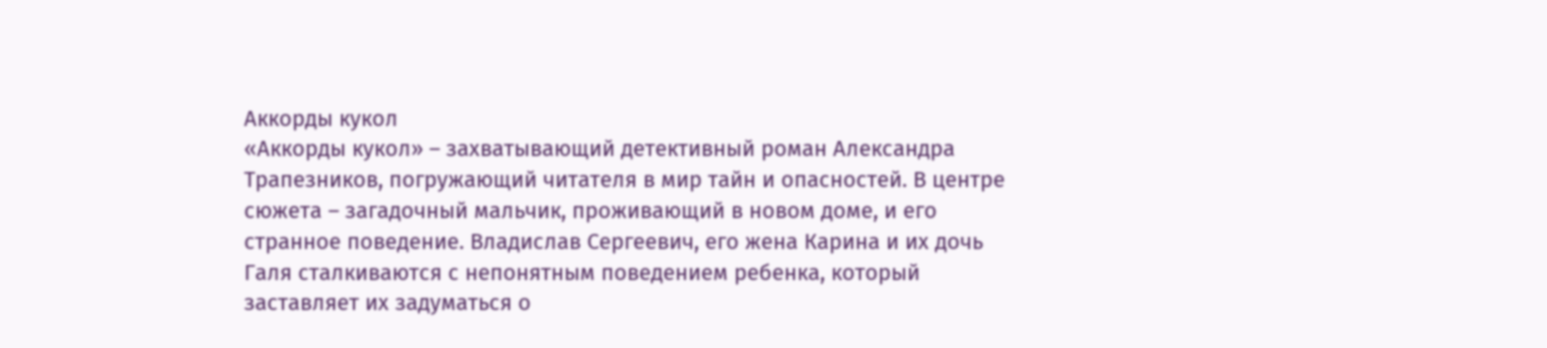Аккорды кукол
«Аккорды кукол» – захватывающий детективный роман Александра Трапезников, погружающий читателя в мир тайн и опасностей. В центре сюжета – загадочный мальчик, проживающий в новом доме, и его странное поведение. Владислав Сергеевич, его жена Карина и их дочь Галя сталкиваются с непонятным поведением ребенка, который заставляет их задуматься о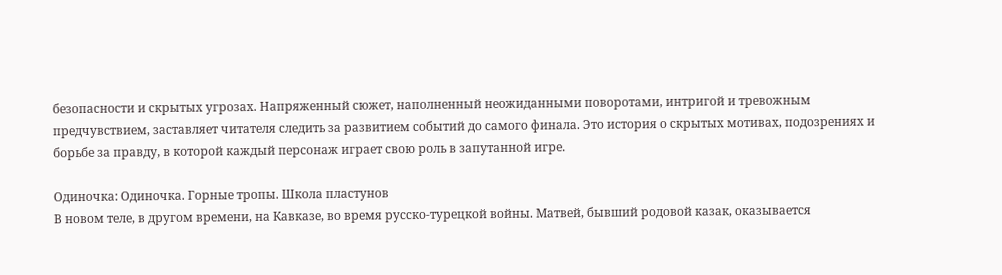безопасности и скрытых угрозах. Напряженный сюжет, наполненный неожиданными поворотами, интригой и тревожным предчувствием, заставляет читателя следить за развитием событий до самого финала. Это история о скрытых мотивах, подозрениях и борьбе за правду, в которой каждый персонаж играет свою роль в запутанной игре.

Одиночка: Одиночка. Горные тропы. Школа пластунов
В новом теле, в другом времени, на Кавказе, во время русско-турецкой войны. Матвей, бывший родовой казак, оказывается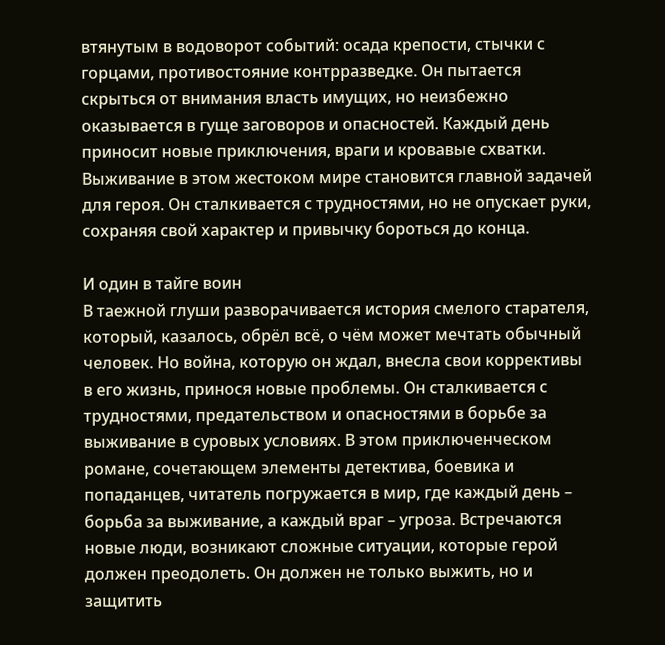втянутым в водоворот событий: осада крепости, стычки с горцами, противостояние контрразведке. Он пытается скрыться от внимания власть имущих, но неизбежно оказывается в гуще заговоров и опасностей. Каждый день приносит новые приключения, враги и кровавые схватки. Выживание в этом жестоком мире становится главной задачей для героя. Он сталкивается с трудностями, но не опускает руки, сохраняя свой характер и привычку бороться до конца.

И один в тайге воин
В таежной глуши разворачивается история смелого старателя, который, казалось, обрёл всё, о чём может мечтать обычный человек. Но война, которую он ждал, внесла свои коррективы в его жизнь, принося новые проблемы. Он сталкивается с трудностями, предательством и опасностями в борьбе за выживание в суровых условиях. В этом приключенческом романе, сочетающем элементы детектива, боевика и попаданцев, читатель погружается в мир, где каждый день – борьба за выживание, а каждый враг – угроза. Встречаются новые люди, возникают сложные ситуации, которые герой должен преодолеть. Он должен не только выжить, но и защитить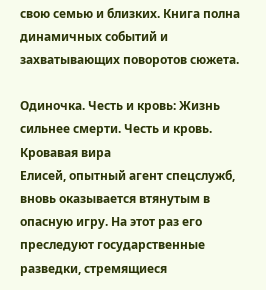свою семью и близких. Книга полна динамичных событий и захватывающих поворотов сюжета.

Одиночка. Честь и кровь: Жизнь сильнее смерти. Честь и кровь. Кровавая вира
Елисей, опытный агент спецслужб, вновь оказывается втянутым в опасную игру. На этот раз его преследуют государственные разведки, стремящиеся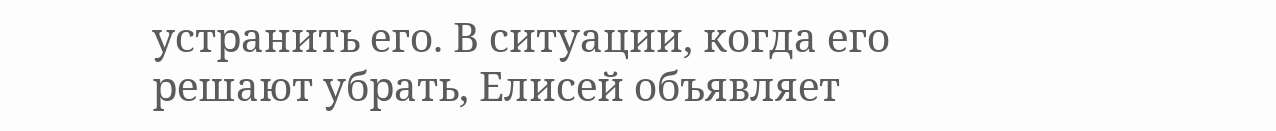устранить его. В ситуации, когда его решают убрать, Елисей объявляет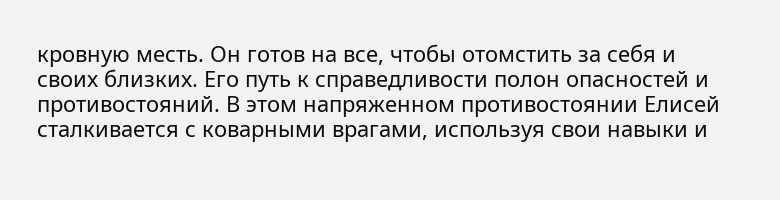кровную месть. Он готов на все, чтобы отомстить за себя и своих близких. Его путь к справедливости полон опасностей и противостояний. В этом напряженном противостоянии Елисей сталкивается с коварными врагами, используя свои навыки и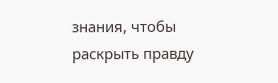знания, чтобы раскрыть правду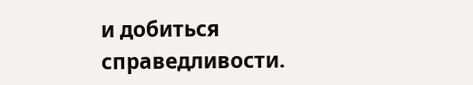и добиться справедливости.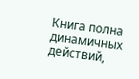Книга полна динамичных действий,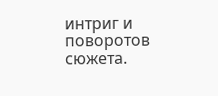интриг и поворотов сюжета.